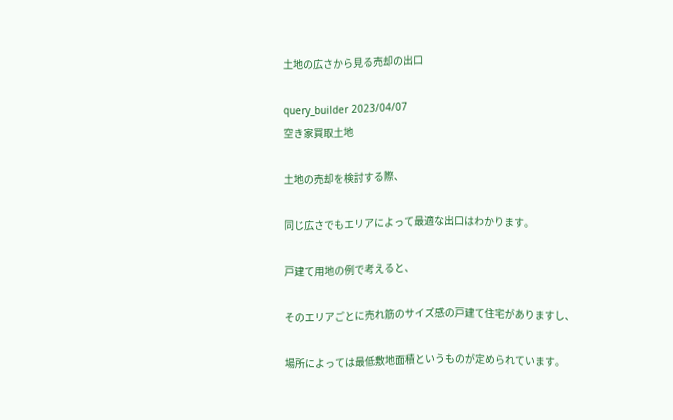土地の広さから見る売却の出口

query_builder 2023/04/07
空き家買取土地

土地の売却を検討する際、

同じ広さでもエリアによって最適な出口はわかります。

戸建て用地の例で考えると、

そのエリアごとに売れ筋のサイズ感の戸建て住宅がありますし、

場所によっては最低敷地面積というものが定められています。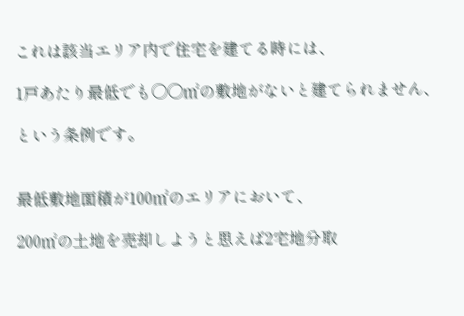これは該当エリア内で住宅を建てる時には、

1戸あたり最低でも〇〇㎡の敷地がないと建てられません、

という条例です。


最低敷地面積が100㎡のエリアにおいて、

200㎡の土地を売却しようと思えば2宅地分取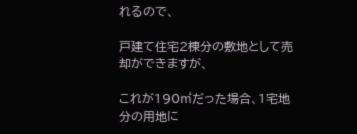れるので、

戸建て住宅2棟分の敷地として売却ができますが、

これが190㎡だった場合、1宅地分の用地に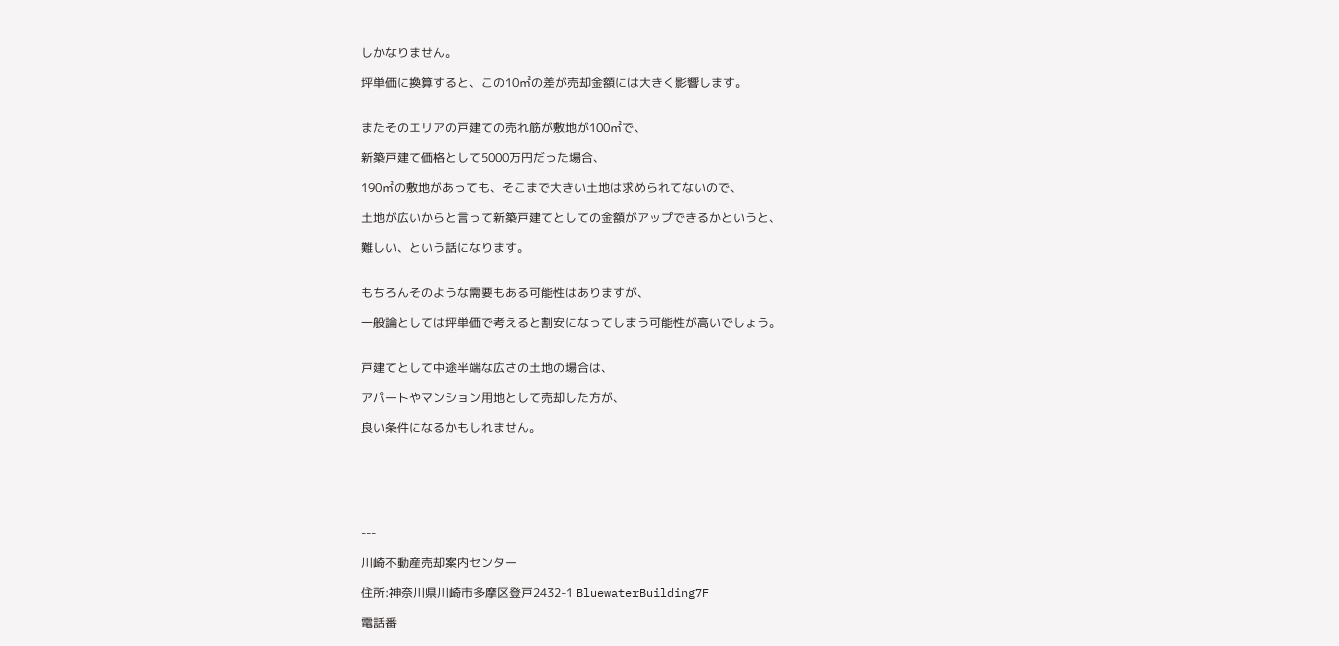しかなりません。

坪単価に換算すると、この10㎡の差が売却金額には大きく影響します。


またそのエリアの戸建ての売れ筋が敷地が100㎡で、

新築戸建て価格として5000万円だった場合、

190㎡の敷地があっても、そこまで大きい土地は求められてないので、

土地が広いからと言って新築戸建てとしての金額がアップできるかというと、

難しい、という話になります。


もちろんそのような需要もある可能性はありますが、

一般論としては坪単価で考えると割安になってしまう可能性が高いでしょう。


戸建てとして中途半端な広さの土地の場合は、

アパートやマンション用地として売却した方が、

良い条件になるかもしれません。






---

川崎不動産売却案内センター

住所:神奈川県川崎市多摩区登戸2432-1 BluewaterBuilding7F

電話番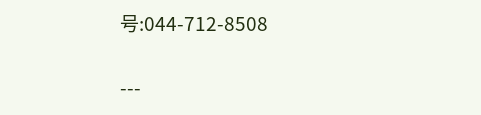号:044-712-8508

---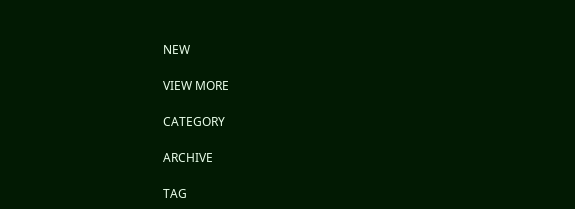NEW

VIEW MORE

CATEGORY

ARCHIVE

TAG